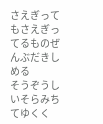さえぎってもさえぎってるものぜんぶだきしめる
そうぞうしいそらみちてゆくく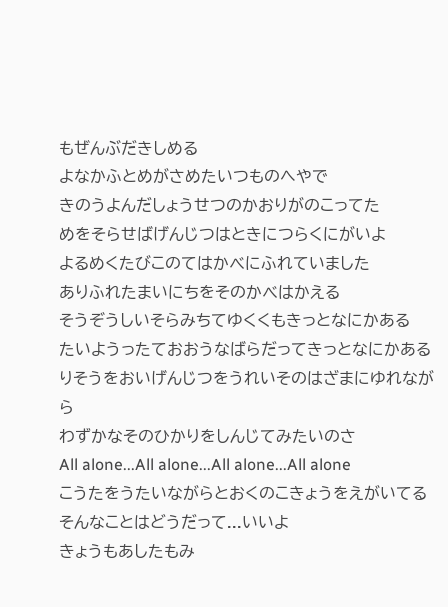もぜんぶだきしめる
よなかふとめがさめたいつものへやで
きのうよんだしょうせつのかおりがのこってた
めをそらせばげんじつはときにつらくにがいよ
よるめくたびこのてはかべにふれていました
ありふれたまいにちをそのかべはかえる
そうぞうしいそらみちてゆくくもきっとなにかある
たいようったておおうなばらだってきっとなにかある
りそうをおいげんじつをうれいそのはざまにゆれながら
わずかなそのひかりをしんじてみたいのさ
All alone...All alone...All alone...All alone
こうたをうたいながらとおくのこきょうをえがいてる
そんなことはどうだって...いいよ
きょうもあしたもみ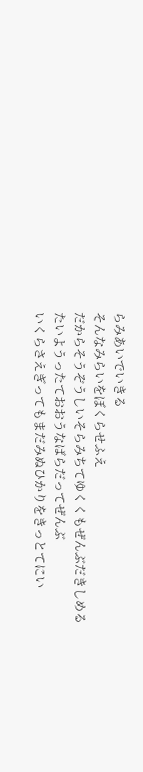らみあいでいきる
そんなみらいをぼくらせふえ
だからそうぞうしいそらみちてゆくくもぜんぶだきしめる
たいようったておおうなばらだってぜんぶ
いくらさえぎってもまだみぬひかりをきっとてにい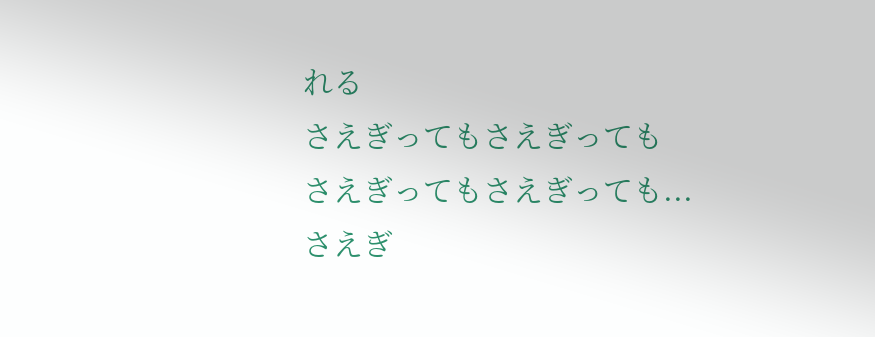れる
さえぎってもさえぎっても
さえぎってもさえぎっても...さえぎ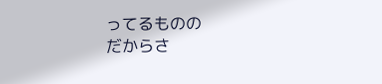ってるものの
だからさ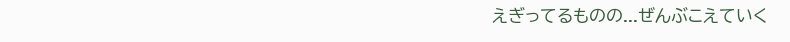えぎってるものの...ぜんぶこえていく